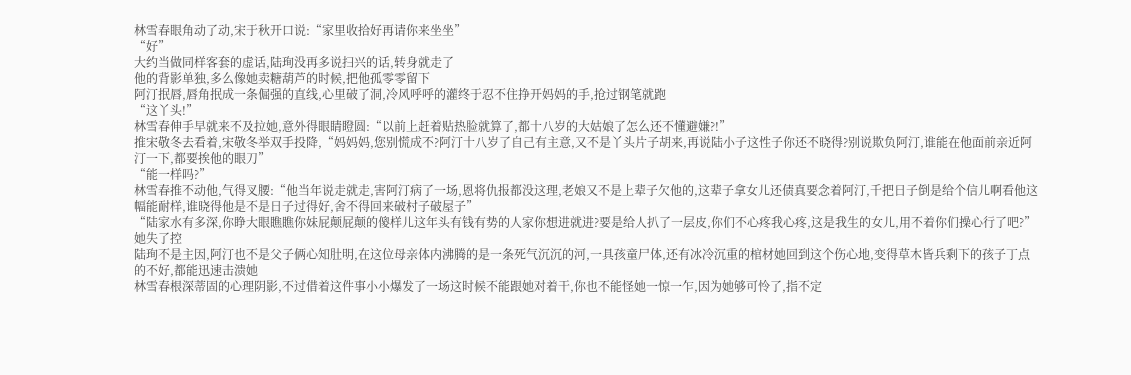林雪春眼角动了动,宋于秋开口说:“家里收拾好再请你来坐坐”
“好”
大约当做同样客套的虚话,陆珣没再多说扫兴的话,转身就走了
他的背影单独,多么像她卖糖葫芦的时候,把他孤零零留下
阿汀抿唇,唇角抿成一条倔强的直线,心里破了洞,冷风呼呼的灌终于忍不住挣开妈妈的手,抢过钢笔就跑
“这丫头!”
林雪春伸手早就来不及拉她,意外得眼睛瞪圆:“以前上赶着贴热脸就算了,都十八岁的大姑娘了怎么还不懂避嫌?!”
推宋敬冬去看着,宋敬冬举双手投降,“妈妈妈,您别慌成不?阿汀十八岁了自己有主意,又不是丫头片子胡来,再说陆小子这性子你还不晓得?别说欺负阿汀,谁能在他面前亲近阿汀一下,都要挨他的眼刀”
“能一样吗?”
林雪春推不动他,气得叉腰:“他当年说走就走,害阿汀病了一场,恩将仇报都没这理,老娘又不是上辈子欠他的,这辈子拿女儿还债真要念着阿汀,千把日子倒是给个信儿啊看他这幅能耐样,谁晓得他是不是日子过得好,舍不得回来破村子破屋子”
“陆家水有多深,你睁大眼瞧瞧你妹屁颠屁颠的傻样儿这年头有钱有势的人家你想进就进?要是给人扒了一层皮,你们不心疼我心疼,这是我生的女儿,用不着你们操心行了吧?”
她失了控
陆珣不是主因,阿汀也不是父子俩心知肚明,在这位母亲体内沸腾的是一条死气沉沉的河,一具孩童尸体,还有冰冷沉重的棺材她回到这个伤心地,变得草木皆兵剩下的孩子丁点的不好,都能迅速击溃她
林雪春根深蒂固的心理阴影,不过借着这件事小小爆发了一场这时候不能跟她对着干,你也不能怪她一惊一乍,因为她够可怜了,指不定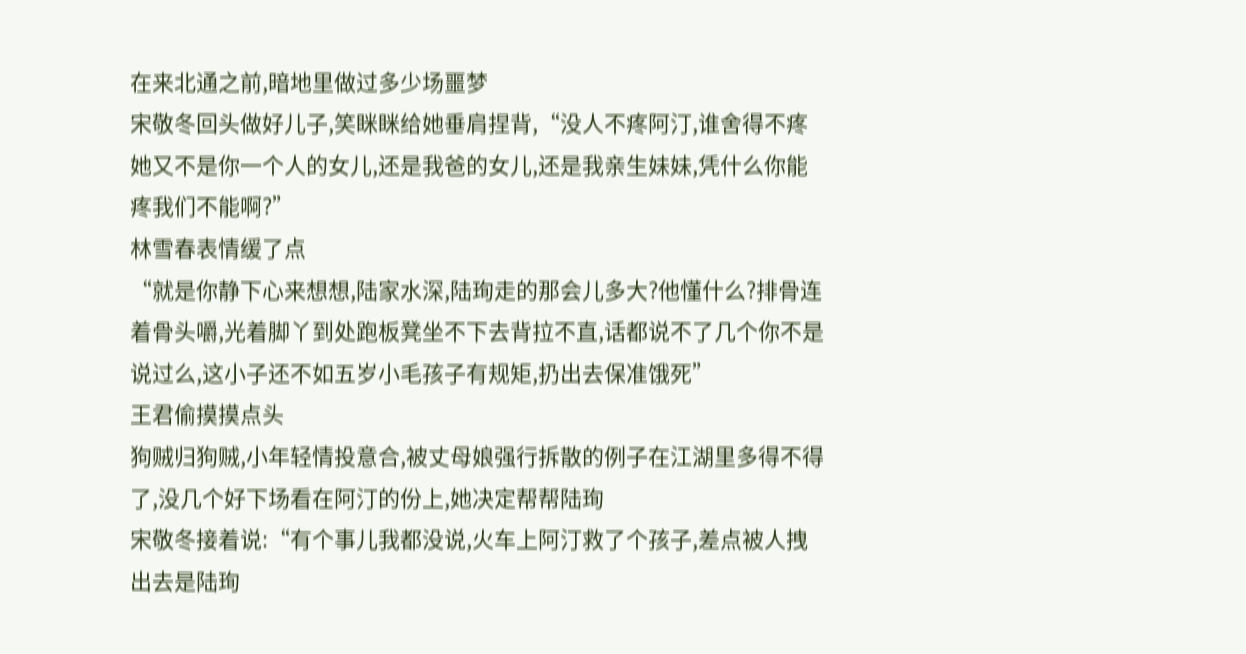在来北通之前,暗地里做过多少场噩梦
宋敬冬回头做好儿子,笑眯眯给她垂肩捏背,“没人不疼阿汀,谁舍得不疼她又不是你一个人的女儿,还是我爸的女儿,还是我亲生妹妹,凭什么你能疼我们不能啊?”
林雪春表情缓了点
“就是你静下心来想想,陆家水深,陆珣走的那会儿多大?他懂什么?排骨连着骨头嚼,光着脚丫到处跑板凳坐不下去背拉不直,话都说不了几个你不是说过么,这小子还不如五岁小毛孩子有规矩,扔出去保准饿死”
王君偷摸摸点头
狗贼归狗贼,小年轻情投意合,被丈母娘强行拆散的例子在江湖里多得不得了,没几个好下场看在阿汀的份上,她决定帮帮陆珣
宋敬冬接着说:“有个事儿我都没说,火车上阿汀救了个孩子,差点被人拽出去是陆珣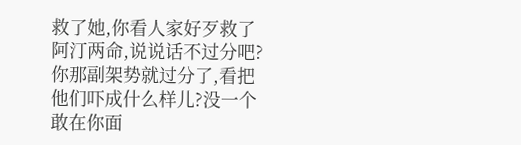救了她,你看人家好歹救了阿汀两命,说说话不过分吧?你那副架势就过分了,看把他们吓成什么样儿?没一个敢在你面